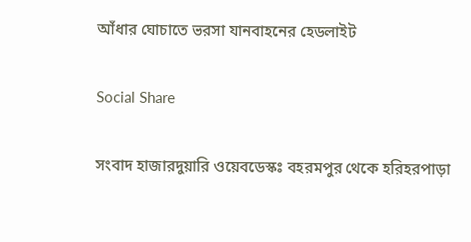আঁধার ঘোচাতে ভরসা যানবাহনের হেডলাইট

Social Share

সংবাদ হাজারদুয়ারি ওয়েবডেস্কঃ বহরমপুর থেকে হরিহরপাড়া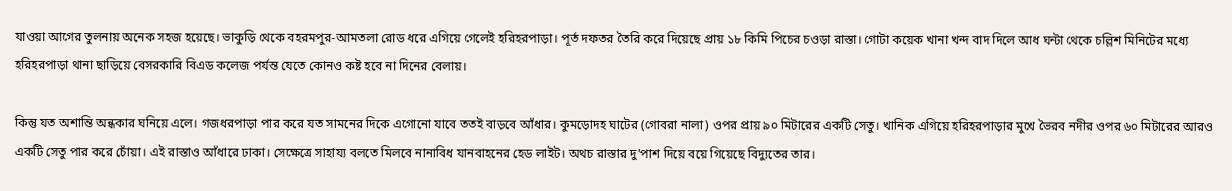যাওয়া আগের তুলনায় অনেক সহজ হয়েছে। ভাকুড়ি থেকে বহরমপুর-আমতলা রোড ধরে এগিয়ে গেলেই হরিহরপাড়া। পূর্ত দফতর তৈরি করে দিয়েছে প্রায় ১৮ কিমি পিচের চওড়া রাস্তা। গোটা কয়েক খানা খন্দ বাদ দিলে আধ ঘন্টা থেকে চল্লিশ মিনিটের মধ্যে হরিহরপাড়া থানা ছাড়িয়ে বেসরকারি বিএড কলেজ পর্যন্ত যেতে কোনও কষ্ট হবে না দিনের বেলায়।

কিন্তু যত অশান্তি অন্ধকার ঘনিয়ে এলে। গজধরপাড়া পার করে যত সামনের দিকে এগোনো যাবে ততই বাড়বে আঁধার। কুমড়োদহ ঘাটের (গোবরা নালা) ওপর প্রায় ৯০ মিটারের একটি সেতু। খানিক এগিয়ে হরিহরপাড়ার মুখে ভৈরব নদীর ওপর ৬০ মিটারের আরও একটি সেতু পার করে চোঁয়া। এই রাস্তাও আঁধারে ঢাকা। সেক্ষেত্রে সাহায্য বলতে মিলবে নানাবিধ যানবাহনের হেড লাইট। অথচ রাস্তার দু’পাশ দিয়ে বয়ে গিয়েছে বিদ্যুতের তার।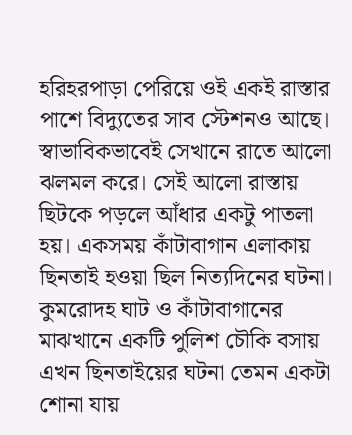হরিহরপাড়া পেরিয়ে ওই একই রাস্তার পাশে বিদ্যুতের সাব স্টেশনও আছে। স্বাভাবিকভাবেই সেখানে রাতে আলো ঝলমল করে। সেই আলো রাস্তায় ছিটকে পড়লে আঁধার একটু পাতলা হয়। একসময় কাঁটাবাগান এলাকায় ছিনতাই হওয়া ছিল নিত্যদিনের ঘটনা। কুমরোদহ ঘাট ও কাঁটাবাগানের মাঝখানে একটি পুলিশ চৌকি বসায় এখন ছিনতাইয়ের ঘটনা তেমন একটা শোনা যায়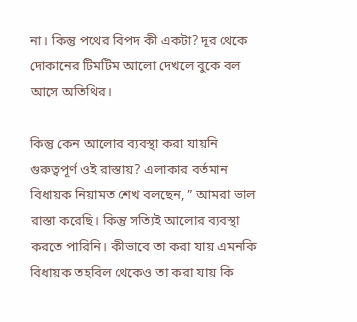না। কিন্তু পথের বিপদ কী একটা? দূর থেকে দোকানের টিমটিম আলো দেখলে বুকে বল আসে অতিথির।

কিন্তু কেন আলোর ব্যবস্থা করা যায়নি গুরুত্বপূর্ণ ওই রাস্তায়? এলাকার বর্তমান বিধায়ক নিয়ামত শেখ বলছেন, ” আমরা ভাল রাস্তা করেছি। কিন্তু সত্যিই আলোর ব্যবস্থা করতে পারিনি। কীভাবে তা করা যায় এমনকি বিধায়ক তহবিল থেকেও তা করা যায় কি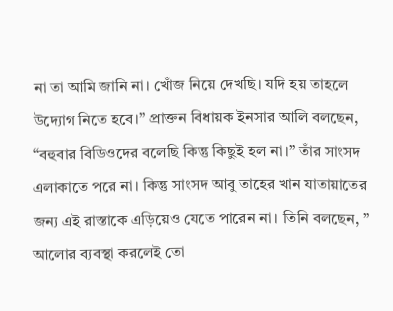না তা আমি জানি না। খোঁজ নিয়ে দেখছি। যদি হয় তাহলে উদ্যোগ নিতে হবে।” প্রাক্তন বিধায়ক ইনসার আলি বলছেন, “বহুবার বিডিওদের বলেছি কিন্তু কিছুই হল না।” তাঁর সাংসদ এলাকাতে পরে না। কিন্তু সাংসদ আবু তাহের খান যাতায়াতের জন্য এই রাস্তাকে এড়িয়েও যেতে পারেন না। তিনি বলছেন, ” আলোর ব্যবস্থা করলেই তো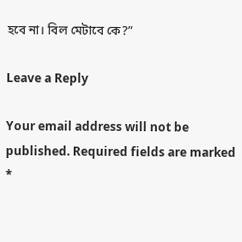হবে না। বিল মেটাবে কে?”

Leave a Reply

Your email address will not be published. Required fields are marked *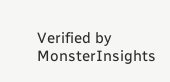Verified by MonsterInsights